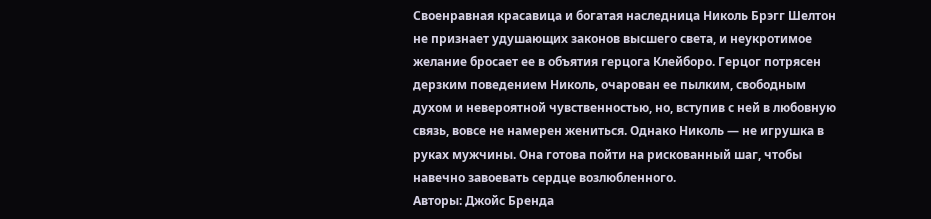Своенравная красавица и богатая наследница Николь Брэгг Шелтон не признает удушающих законов высшего света, и неукротимое желание бросает ее в объятия герцога Клейборо. Герцог потрясен дерзким поведением Николь, очарован ее пылким, свободным духом и невероятной чувственностью, но, вступив с ней в любовную связь, вовсе не намерен жениться. Однако Николь — не игрушка в руках мужчины. Она готова пойти на рискованный шаг, чтобы навечно завоевать сердце возлюбленного.
Авторы: Джойс Бренда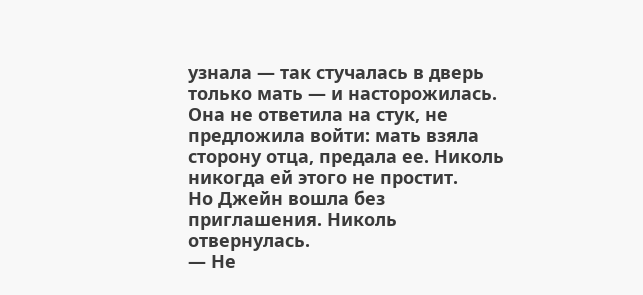узнала — так стучалась в дверь только мать — и насторожилась. Она не ответила на стук, не предложила войти: мать взяла сторону отца, предала ее. Николь никогда ей этого не простит.
Но Джейн вошла без приглашения. Николь отвернулась.
— Не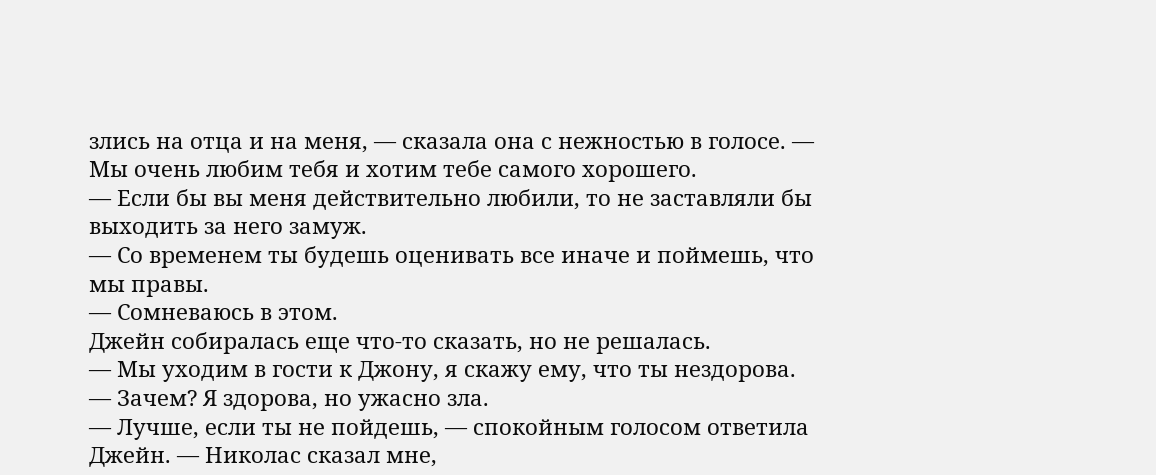злись на отца и на меня, — сказала она с нежностью в голосе. — Мы очень любим тебя и хотим тебе самого хорошего.
— Если бы вы меня действительно любили, то не заставляли бы выходить за него замуж.
— Со временем ты будешь оценивать все иначе и поймешь, что мы правы.
— Сомневаюсь в этом.
Джейн собиралась еще что-то сказать, но не решалась.
— Мы уходим в гости к Джону, я скажу ему, что ты нездорова.
— Зачем? Я здорова, но ужасно зла.
— Лучше, если ты не пойдешь, — спокойным голосом ответила Джейн. — Николас сказал мне,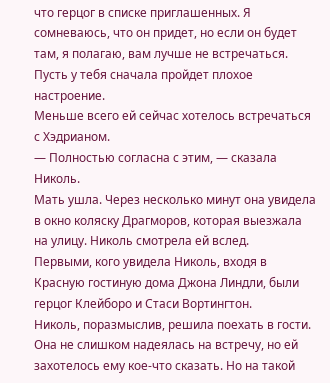что герцог в списке приглашенных. Я сомневаюсь, что он придет, но если он будет там, я полагаю, вам лучше не встречаться. Пусть у тебя сначала пройдет плохое настроение.
Меньше всего ей сейчас хотелось встречаться с Хэдрианом.
— Полностью согласна с этим, — сказала Николь.
Мать ушла. Через несколько минут она увидела в окно коляску Драгморов, которая выезжала на улицу. Николь смотрела ей вслед.
Первыми, кого увидела Николь, входя в Красную гостиную дома Джона Линдли, были герцог Клейборо и Стаси Вортингтон.
Николь, поразмыслив, решила поехать в гости. Она не слишком надеялась на встречу, но ей захотелось ему кое-что сказать. Но на такой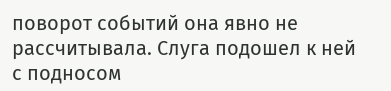поворот событий она явно не рассчитывала. Слуга подошел к ней с подносом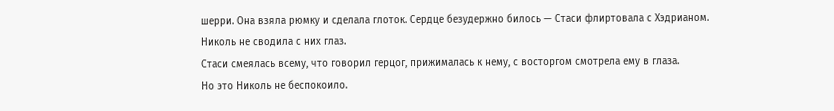шерри. Она взяла рюмку и сделала глоток. Сердце безудержно билось — Стаси флиртовала с Хэдрианом. Николь не сводила с них глаз.
Стаси смеялась всему, что говорил герцог, прижималась к нему, с восторгом смотрела ему в глаза.
Но это Николь не беспокоило.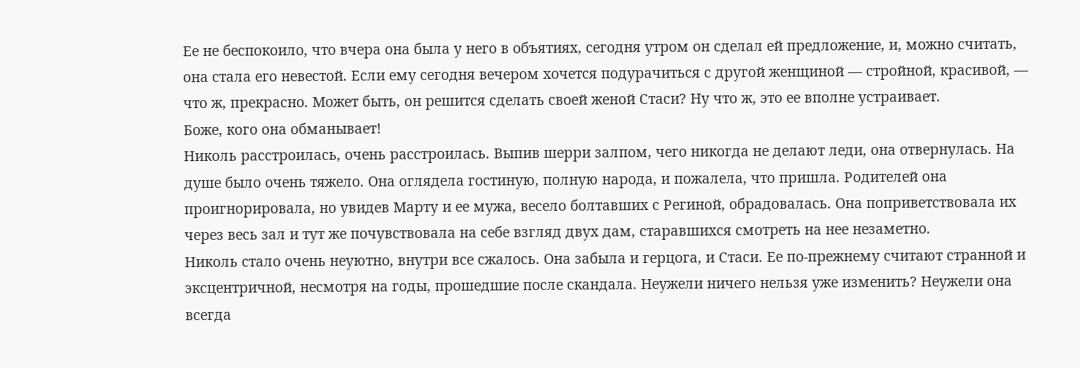Ее не беспокоило, что вчера она была у него в объятиях, сегодня утром он сделал ей предложение, и, можно считать, она стала его невестой. Если ему сегодня вечером хочется подурачиться с другой женщиной — стройной, красивой, — что ж, прекрасно. Может быть, он решится сделать своей женой Стаси? Ну что ж, это ее вполне устраивает.
Боже, кого она обманывает!
Николь расстроилась, очень расстроилась. Выпив шерри залпом, чего никогда не делают леди, она отвернулась. На душе было очень тяжело. Она оглядела гостиную, полную народа, и пожалела, что пришла. Родителей она проигнорировала, но увидев Марту и ее мужа, весело болтавших с Региной, обрадовалась. Она поприветствовала их через весь зал и тут же почувствовала на себе взгляд двух дам, старавшихся смотреть на нее незаметно.
Николь стало очень неуютно, внутри все сжалось. Она забыла и герцога, и Стаси. Ее по-прежнему считают странной и эксцентричной, несмотря на годы, прошедшие после скандала. Неужели ничего нельзя уже изменить? Неужели она всегда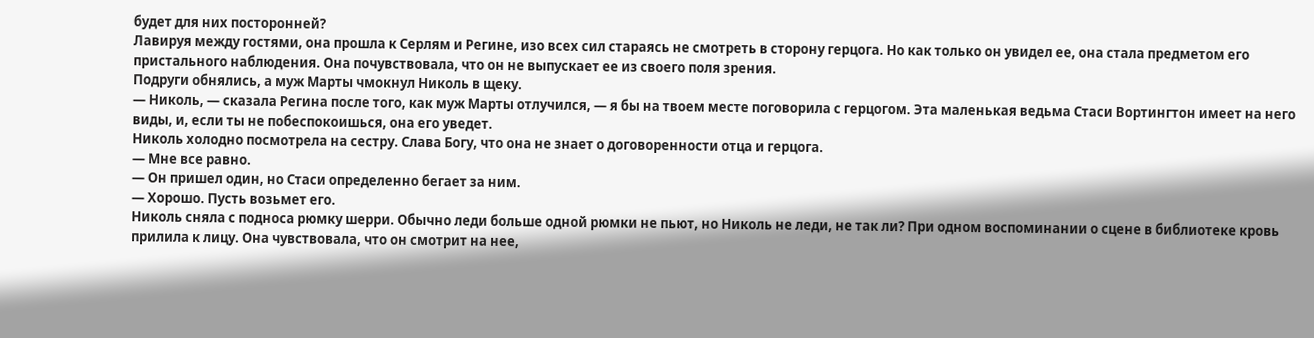будет для них посторонней?
Лавируя между гостями, она прошла к Серлям и Регине, изо всех сил стараясь не смотреть в сторону герцога. Но как только он увидел ее, она стала предметом его пристального наблюдения. Она почувствовала, что он не выпускает ее из своего поля зрения.
Подруги обнялись, а муж Марты чмокнул Николь в щеку.
— Николь, — сказала Регина после того, как муж Марты отлучился, — я бы на твоем месте поговорила с герцогом. Эта маленькая ведьма Стаси Вортингтон имеет на него виды, и, если ты не побеспокоишься, она его уведет.
Николь холодно посмотрела на сестру. Слава Богу, что она не знает о договоренности отца и герцога.
— Мне все равно.
— Он пришел один, но Стаси определенно бегает за ним.
— Хорошо. Пусть возьмет его.
Николь сняла с подноса рюмку шерри. Обычно леди больше одной рюмки не пьют, но Николь не леди, не так ли? При одном воспоминании о сцене в библиотеке кровь прилила к лицу. Она чувствовала, что он смотрит на нее,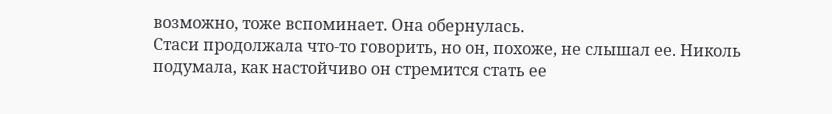возможно, тоже вспоминает. Она обернулась.
Стаси продолжала что-то говорить, но он, похоже, не слышал ее. Николь подумала, как настойчиво он стремится стать ее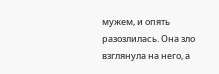мужем, и опять разозлилась. Она зло взглянула на него, а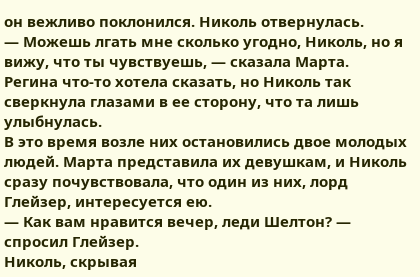он вежливо поклонился. Николь отвернулась.
— Можешь лгать мне сколько угодно, Николь, но я вижу, что ты чувствуешь, — сказала Марта.
Регина что-то хотела сказать, но Николь так сверкнула глазами в ее сторону, что та лишь улыбнулась.
В это время возле них остановились двое молодых людей. Марта представила их девушкам, и Николь сразу почувствовала, что один из них, лорд Глейзер, интересуется ею.
— Как вам нравится вечер, леди Шелтон? — спросил Глейзер.
Николь, скрывая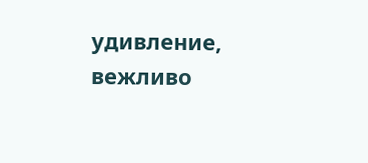удивление, вежливо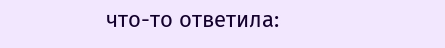что-то ответила: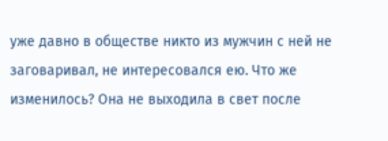уже давно в обществе никто из мужчин с ней не заговаривал, не интересовался ею. Что же изменилось? Она не выходила в свет после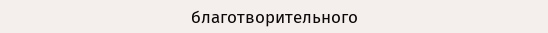благотворительного